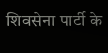शिवसेना पार्टी के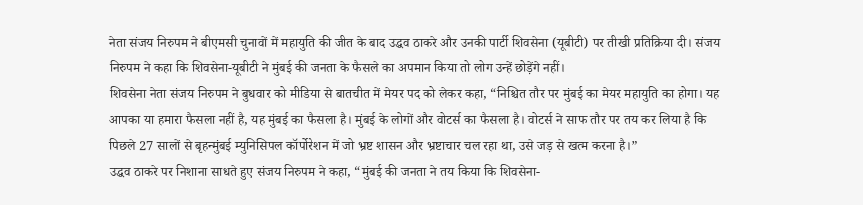नेता संजय निरुपम ने बीएमसी चुनावों में महायुति की जीत के बाद उद्धव ठाकरे और उनकी पार्टी शिवसेना (यूबीटी) पर तीखी प्रतिक्रिया दी। संजय निरुपम ने कहा कि शिवसेना-यूबीटी ने मुंबई की जनता के फैसले का अपमान किया तो लोग उन्हें छोड़ेंगे नहीं।
शिवसेना नेता संजय निरुपम ने बुधवार को मीडिया से बातचीत में मेयर पद को लेकर कहा, “निश्चित तौर पर मुंबई का मेयर महायुति का होगा। यह आपका या हमारा फैसला नहीं है, यह मुंबई का फैसला है। मुंबई के लोगों और वोटर्स का फैसला है। वोटर्स ने साफ तौर पर तय कर लिया है कि पिछले 27 सालों से बृहन्मुंबई म्युनिसिपल कॉर्पोरेशन में जो भ्रष्ट शासन और भ्रष्टाचार चल रहा था, उसे जड़ से खत्म करना है।”
उद्धव ठाकरे पर निशाना साधते हुए संजय निरुपम ने कहा, “मुंबई की जनता ने तय किया कि शिवसेना-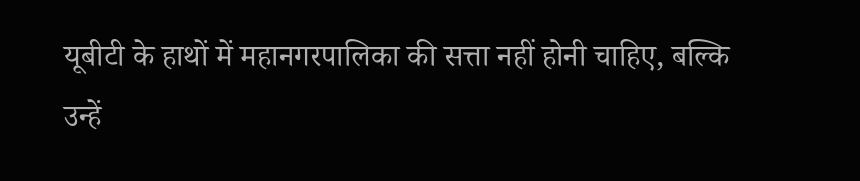यूबीटी के हाथों में महानगरपालिका की सत्ता नहीं होनी चाहिए, बल्कि उन्हें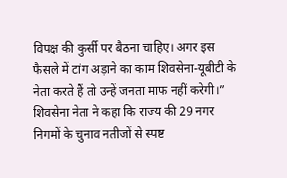विपक्ष की कुर्सी पर बैठना चाहिए। अगर इस फैसले में टांग अड़ाने का काम शिवसेना-यूबीटी के नेता करते हैं तो उन्हें जनता माफ नहीं करेगी।”
शिवसेना नेता ने कहा कि राज्य की 29 नगर निगमों के चुनाव नतीजों से स्पष्ट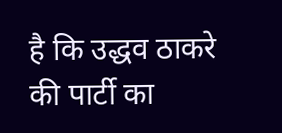है कि उद्धव ठाकरे की पार्टी का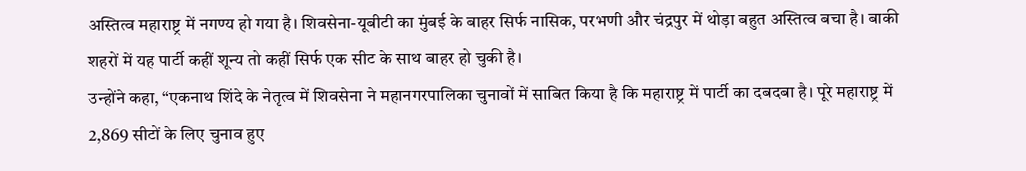अस्तित्व महाराष्ट्र में नगण्य हो गया है। शिवसेना-यूबीटी का मुंबई के बाहर सिर्फ नासिक, परभणी और चंद्रपुर में थोड़ा बहुत अस्तित्व बचा है। बाकी शहरों में यह पार्टी कहीं शून्य तो कहीं सिर्फ एक सीट के साथ बाहर हो चुकी है।
उन्होंने कहा, “एकनाथ शिंदे के नेतृत्व में शिवसेना ने महानगरपालिका चुनावों में साबित किया है कि महाराष्ट्र में पार्टी का दबदबा है। पूरे महाराष्ट्र में 2,869 सीटों के लिए चुनाव हुए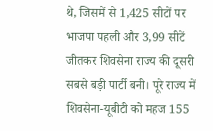थे, जिसमें से 1,425 सीटों पर भाजपा पहली और 3,99 सीटें जीतकर शिवसेना राज्य की दूसरी सबसे बड़ी पार्टी बनी। पूरे राज्य में शिवसेना-यूबीटी को महज 155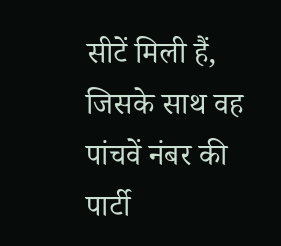सीटें मिली हैं, जिसके साथ वह पांचवें नंबर की पार्टी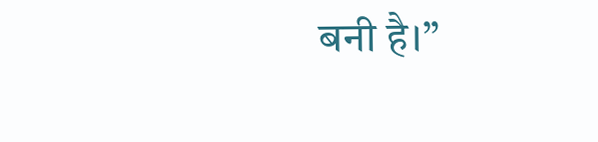बनी है।”